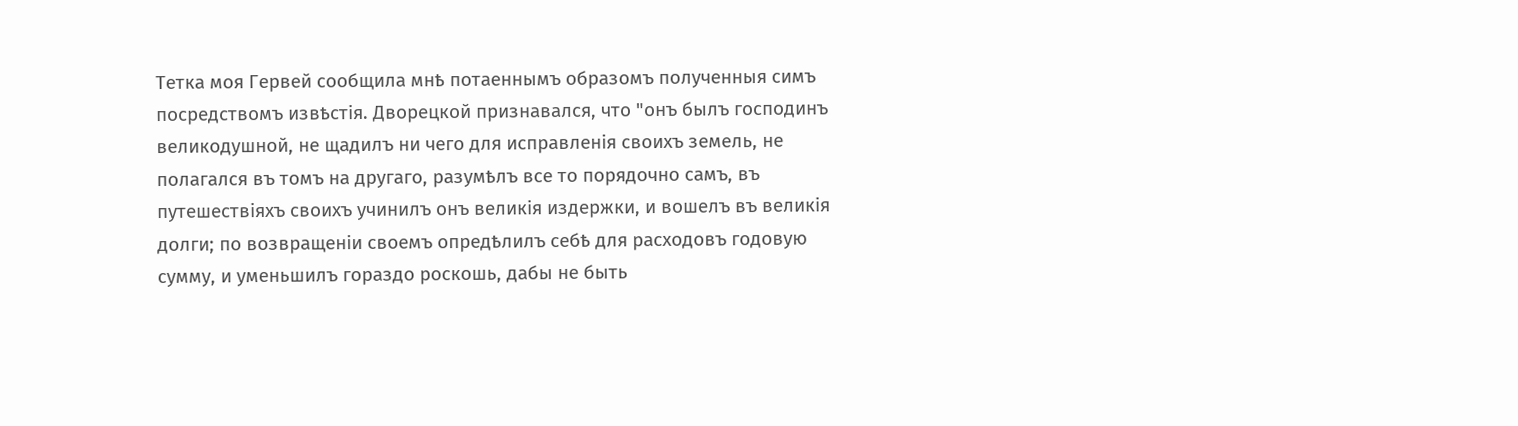Тетка моя Гервей сообщила мнѣ потаеннымъ образомъ полученныя симъ посредствомъ извѣстія. Дворецкой признавался, что "онъ былъ господинъ великодушной, не щадилъ ни чего для исправленія своихъ земель, не полагался въ томъ на другаго, разумѣлъ все то порядочно самъ, въ путешествіяхъ своихъ учинилъ онъ великія издержки, и вошелъ въ великія долги; по возвращеніи своемъ опредѣлилъ себѣ для расходовъ годовую сумму, и уменьшилъ гораздо роскошь, дабы не быть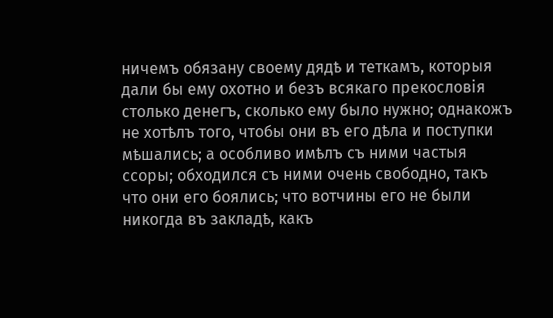ничемъ обязану своему дядѣ и теткамъ, которыя дали бы ему охотно и безъ всякаго прекословія столько денегъ, сколько ему было нужно; однакожъ не хотѣлъ того, чтобы они въ его дѣла и поступки мѣшались; а особливо имѣлъ съ ними частыя ссоры; обходился съ ними очень свободно, такъ что они его боялись; что вотчины его не были никогда въ закладѣ, какъ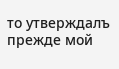то утверждалъ прежде мой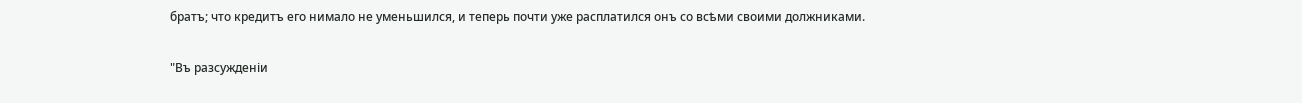братъ; что кредитъ его нимало не уменьшился, и теперь почти уже расплатился онъ со всѣми своими должниками.

"Въ разсужденіи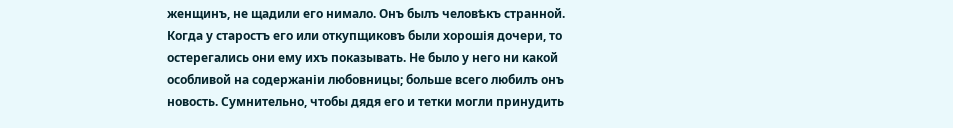женщинъ, не щадили его нимало. Онъ былъ человѣкъ странной. Когда у старостъ его или откупщиковъ были хорошія дочери, то остерегались они ему ихъ показывать. Не было у него ни какой особливой на содержаніи любовницы; больше всего любилъ онъ новость. Сумнительно, чтобы дядя его и тетки могли принудить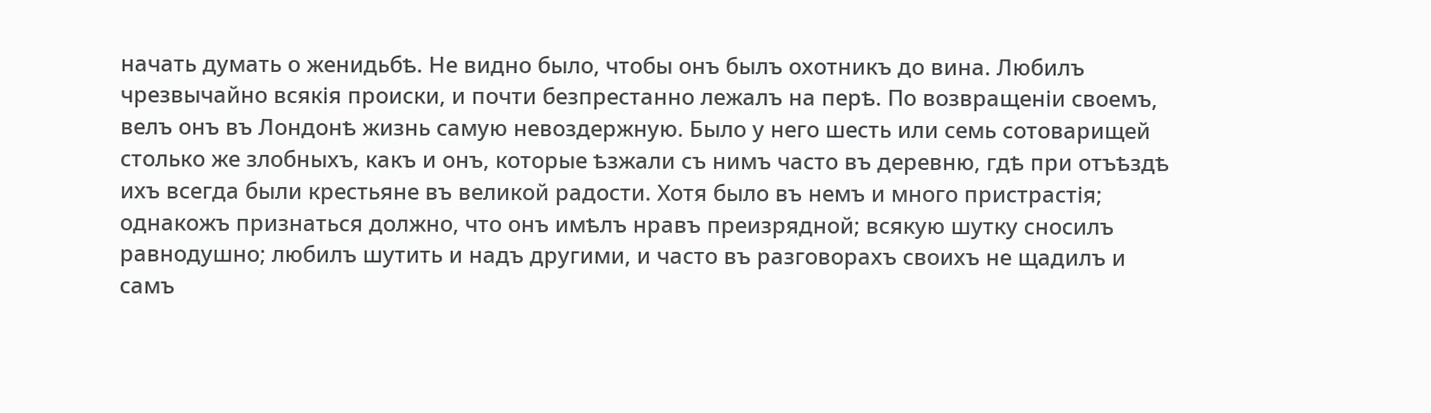начать думать о женидьбѣ. Не видно было, чтобы онъ былъ охотникъ до вина. Любилъ чрезвычайно всякія происки, и почти безпрестанно лежалъ на перѣ. По возвращеніи своемъ, велъ онъ въ Лондонѣ жизнь самую невоздержную. Было у него шесть или семь сотоварищей столько же злобныхъ, какъ и онъ, которые ѣзжали съ нимъ часто въ деревню, гдѣ при отъѣздѣ ихъ всегда были крестьяне въ великой радости. Хотя было въ немъ и много пристрастія; однакожъ признаться должно, что онъ имѣлъ нравъ преизрядной; всякую шутку сносилъ равнодушно; любилъ шутить и надъ другими, и часто въ разговорахъ своихъ не щадилъ и самъ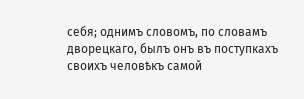себя; однимъ словомъ, по словамъ дворецкаго, былъ онъ въ поступкахъ своихъ человѣкъ самой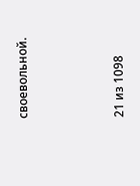своевольной.



21 из 1098